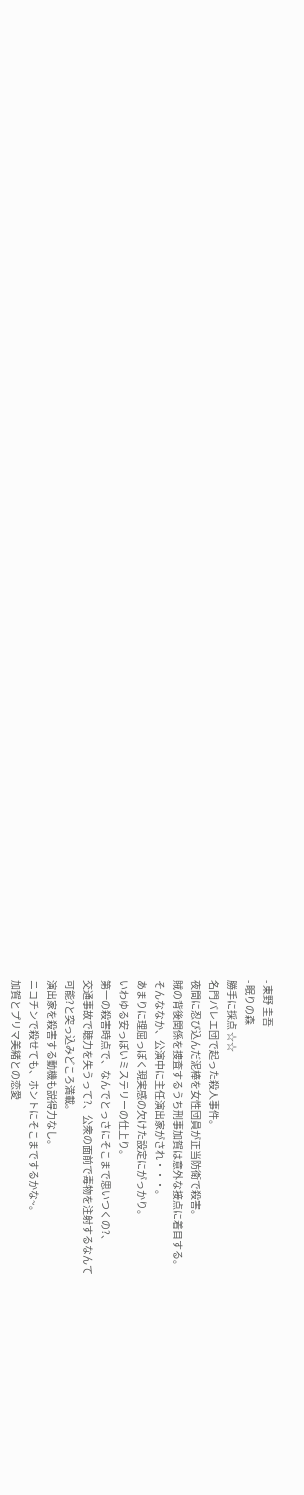- 東野 圭吾
- 眠りの森
勝手に採点 ☆☆
名門バレエ団で起った殺人事件。
夜間に忍び込んだ泥棒を女性団員が正当防衛で殺害。
賊の背後関係を捜査するうち刑事加賀は意外な接点に着目する。
そんななか、公演中に主任演出家がされ・・・。
あまりに理屈っぽく現実感の欠けた設定にがっかり。
いわゆる安っぽいミステリーの仕上り。
第一の殺害時点で、なんでとっさにそこまで思いつくの?、
交通事故で聴力を失うって?、公衆の面前で毒物を注射するなんて
可能?と突っ込みどころ満載。
演出家を殺害する動機も説得力なし。
ニコチンで殺せても、ホントにそこまでするかな~。
加賀とプリマ美緒との恋愛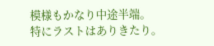模様もかなり中途半端。
特にラストはありきたり。